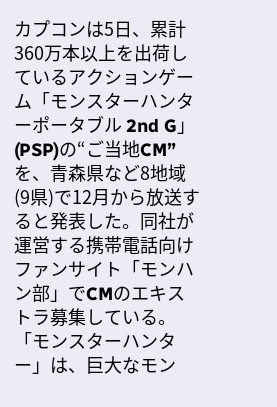カプコンは5日、累計360万本以上を出荷しているアクションゲーム「モンスターハンターポータブル 2nd G」(PSP)の“ご当地CM”を、青森県など8地域(9県)で12月から放送すると発表した。同社が運営する携帯電話向けファンサイト「モンハン部」でCMのエキストラ募集している。
「モンスターハンター」は、巨大なモン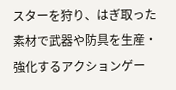スターを狩り、はぎ取った素材で武器や防具を生産・強化するアクションゲー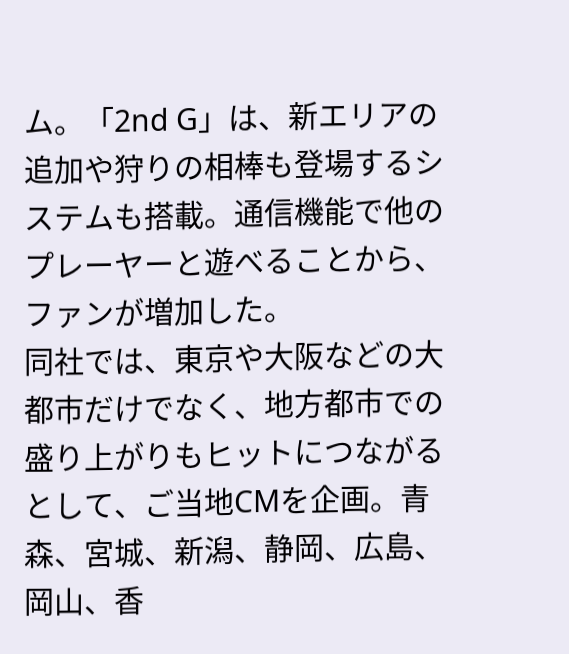ム。「2nd G」は、新エリアの追加や狩りの相棒も登場するシステムも搭載。通信機能で他のプレーヤーと遊べることから、ファンが増加した。
同社では、東京や大阪などの大都市だけでなく、地方都市での盛り上がりもヒットにつながるとして、ご当地CMを企画。青森、宮城、新潟、静岡、広島、岡山、香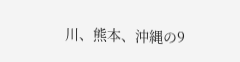川、熊本、沖縄の9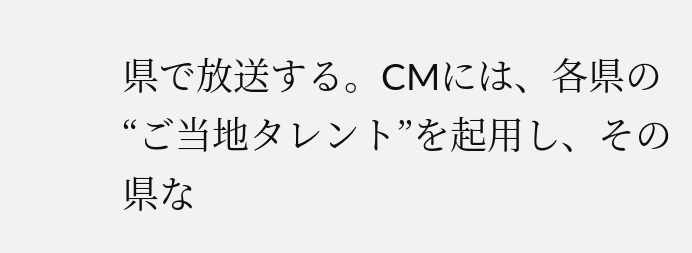県で放送する。CMには、各県の“ご当地タレント”を起用し、その県な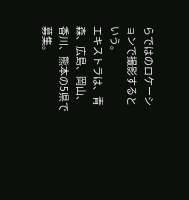らではのロケーションで撮影するという。
エキストラは、青森、広島、岡山、香川、熊本の5県で募集。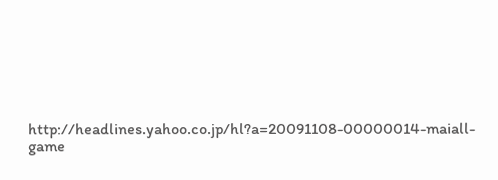http://headlines.yahoo.co.jp/hl?a=20091108-00000014-maiall-game